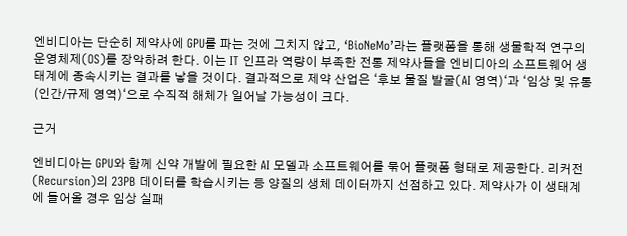엔비디아는 단순히 제약사에 GPU를 파는 것에 그치지 않고, ‘BioNeMo’라는 플랫폼을 통해 생물학적 연구의 운영체제(OS)를 장악하려 한다. 이는 IT 인프라 역량이 부족한 전통 제약사들을 엔비디아의 소프트웨어 생태계에 종속시키는 결과를 낳을 것이다. 결과적으로 제약 산업은 ‘후보 물질 발굴(AI 영역)‘과 ‘임상 및 유통(인간/규제 영역)‘으로 수직적 해체가 일어날 가능성이 크다.

근거

엔비디아는 GPU와 함께 신약 개발에 필요한 AI 모델과 소프트웨어를 묶어 플랫폼 형태로 제공한다. 리커전(Recursion)의 23PB 데이터를 학습시키는 등 양질의 생체 데이터까지 선점하고 있다. 제약사가 이 생태계에 들어올 경우 임상 실패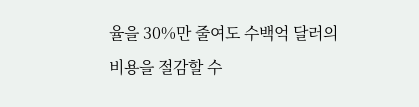율을 30%만 줄여도 수백억 달러의 비용을 절감할 수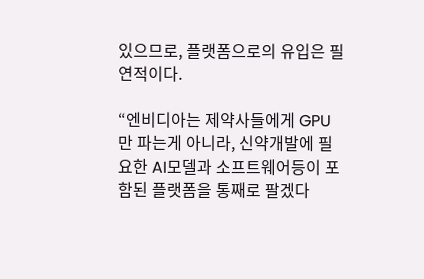있으므로, 플랫폼으로의 유입은 필연적이다.

“엔비디아는 제약사들에게 GPU만 파는게 아니라, 신약개발에 필요한 AI모델과 소프트웨어등이 포함된 플랫폼을 통째로 팔겠다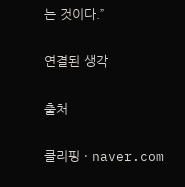는 것이다.”

연결된 생각

출처

클리핑 · naver.com